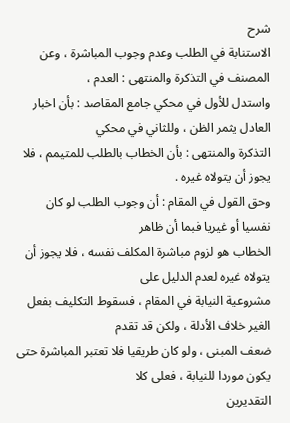شرح
الاستنابة في الطلب وعدم وجوب المباشرة ، وعن المصنف في التذكرة والمنتهى : العدم ،
واستدل للأول في محكي جامع المقاصد : بأن اخبار العادل يثمر الظن ، وللثاني في محكي
التذكرة والمنتهى : بأن الخطاب بالطلب للمتيمم ، فلا يجوز أن يتولاه غيره .
وحق القول في المقام : أن وجوب الطلب لو كان نفسيا أو غيريا فبما أن ظاهر
الخطاب هو لزوم مباشرة المكلف نفسه ، فلا يجوز أن يتولاه غيره لعدم الدليل على
مشروعية النيابة في المقام ، فسقوط التكليف بفعل الغير خلاف الأدلة ، ولكن قد تقدم
ضعف المبنى ، ولو كان طريقيا فلا تعتبر المباشرة حتى يكون موردا للنيابة ، فعلى كلا
التقديرين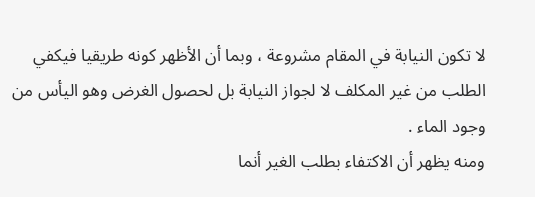لا تكون النيابة في المقام مشروعة ، وبما أن الأظهر كونه طريقيا فيكفي
الطلب من غير المكلف لا لجواز النيابة بل لحصول الغرض وهو اليأس من وجود الماء .
ومنه يظهر أن الاكتفاء بطلب الغير أنما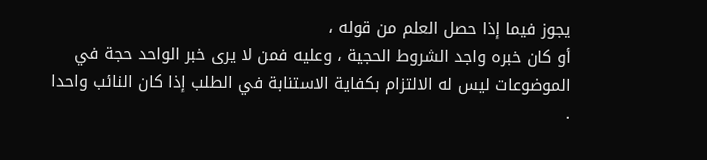يجوز فيما إذا حصل العلم من قوله ،
أو كان خبره واجد الشروط الحجية ، وعليه فمن لا يرى خبر الواحد حجة في
الموضوعات ليس له الالتزام بكفاية الاستنابة في الطلب إذا كان النائب واحدا .